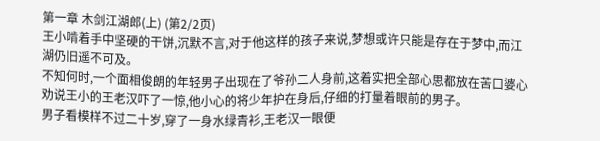第一章 木剑江湖郎(上) (第2/2页)
王小啃着手中坚硬的干饼,沉默不言,对于他这样的孩子来说,梦想或许只能是存在于梦中,而江湖仍旧遥不可及。
不知何时,一个面相俊朗的年轻男子出现在了爷孙二人身前,这着实把全部心思都放在苦口婆心劝说王小的王老汉吓了一惊,他小心的将少年护在身后,仔细的打量着眼前的男子。
男子看模样不过二十岁,穿了一身水绿青衫,王老汉一眼便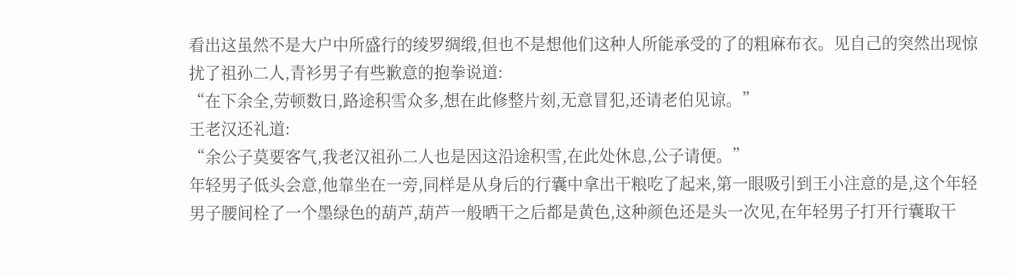看出这虽然不是大户中所盛行的绫罗绸缎,但也不是想他们这种人所能承受的了的粗麻布衣。见自己的突然出现惊扰了祖孙二人,青衫男子有些歉意的抱拳说道:
“在下余全,劳顿数日,路途积雪众多,想在此修整片刻,无意冒犯,还请老伯见谅。”
王老汉还礼道:
“余公子莫要客气,我老汉祖孙二人也是因这沿途积雪,在此处休息,公子请便。”
年轻男子低头会意,他靠坐在一旁,同样是从身后的行囊中拿出干粮吃了起来,第一眼吸引到王小注意的是,这个年轻男子腰间栓了一个墨绿色的葫芦,葫芦一般晒干之后都是黄色,这种颜色还是头一次见,在年轻男子打开行囊取干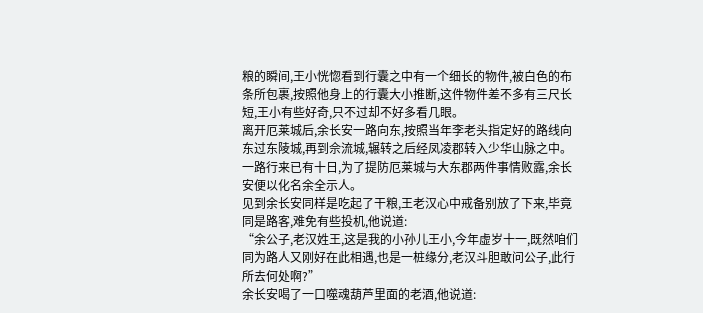粮的瞬间,王小恍惚看到行囊之中有一个细长的物件,被白色的布条所包裹,按照他身上的行囊大小推断,这件物件差不多有三尺长短,王小有些好奇,只不过却不好多看几眼。
离开厄莱城后,余长安一路向东,按照当年李老头指定好的路线向东过东陵城,再到佘流城,辗转之后经凤凌郡转入少华山脉之中。
一路行来已有十日,为了提防厄莱城与大东郡两件事情败露,余长安便以化名余全示人。
见到余长安同样是吃起了干粮,王老汉心中戒备别放了下来,毕竟同是路客,难免有些投机,他说道:
“余公子,老汉姓王,这是我的小孙儿王小,今年虚岁十一,既然咱们同为路人又刚好在此相遇,也是一桩缘分,老汉斗胆敢问公子,此行所去何处啊?”
余长安喝了一口噬魂葫芦里面的老酒,他说道: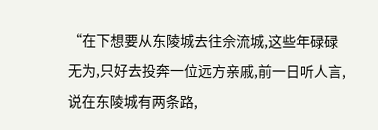“在下想要从东陵城去往佘流城,这些年碌碌无为,只好去投奔一位远方亲戚,前一日听人言,说在东陵城有两条路,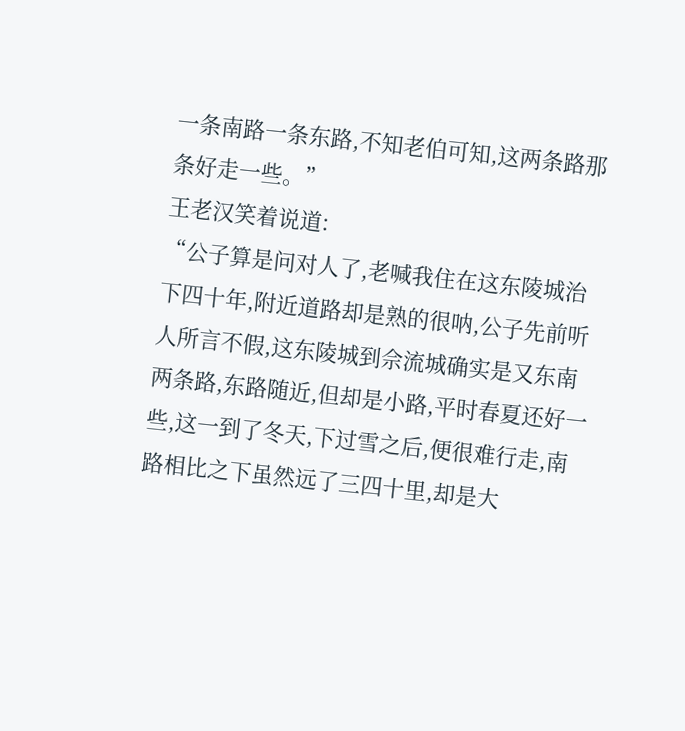一条南路一条东路,不知老伯可知,这两条路那条好走一些。”
王老汉笑着说道:
“公子算是问对人了,老喊我住在这东陵城治下四十年,附近道路却是熟的很呐,公子先前听人所言不假,这东陵城到佘流城确实是又东南两条路,东路随近,但却是小路,平时春夏还好一些,这一到了冬天,下过雪之后,便很难行走,南路相比之下虽然远了三四十里,却是大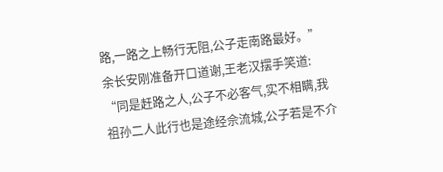路,一路之上畅行无阻,公子走南路最好。”
余长安刚准备开口道谢,王老汉摆手笑道:
“同是赶路之人,公子不必客气,实不相瞒,我祖孙二人此行也是途经佘流城,公子若是不介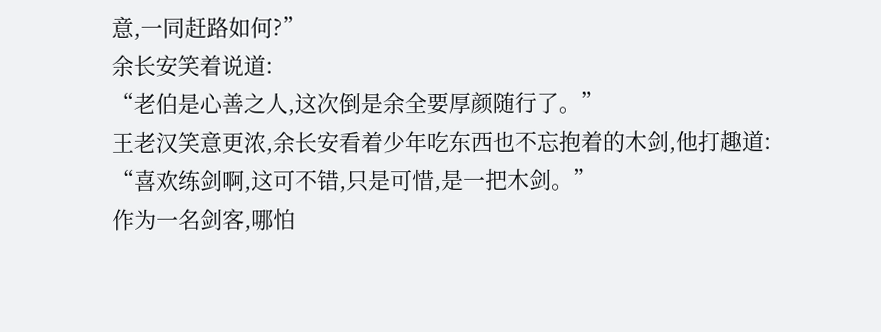意,一同赶路如何?”
余长安笑着说道:
“老伯是心善之人,这次倒是余全要厚颜随行了。”
王老汉笑意更浓,余长安看着少年吃东西也不忘抱着的木剑,他打趣道:
“喜欢练剑啊,这可不错,只是可惜,是一把木剑。”
作为一名剑客,哪怕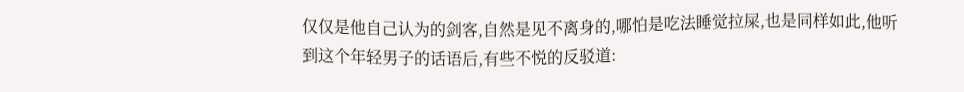仅仅是他自己认为的剑客,自然是见不离身的,哪怕是吃法睡觉拉屎,也是同样如此,他听到这个年轻男子的话语后,有些不悦的反驳道: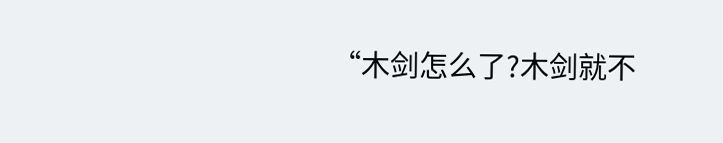“木剑怎么了?木剑就不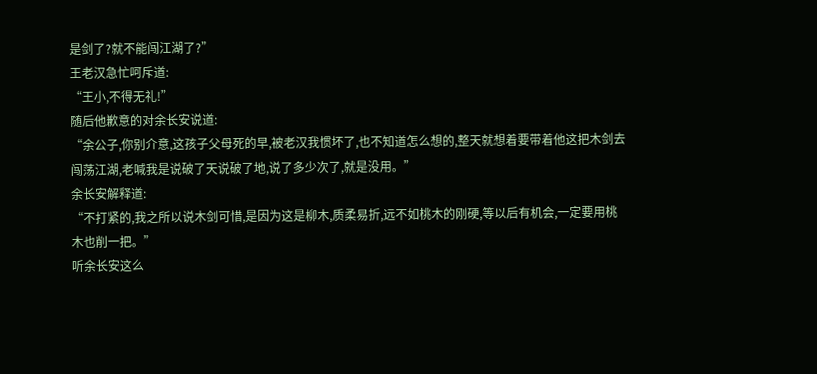是剑了?就不能闯江湖了?”
王老汉急忙呵斥道:
“王小,不得无礼!”
随后他歉意的对余长安说道:
“余公子,你别介意,这孩子父母死的早,被老汉我惯坏了,也不知道怎么想的,整天就想着要带着他这把木剑去闯荡江湖,老喊我是说破了天说破了地,说了多少次了,就是没用。”
余长安解释道:
“不打紧的,我之所以说木剑可惜,是因为这是柳木,质柔易折,远不如桃木的刚硬,等以后有机会,一定要用桃木也削一把。”
听余长安这么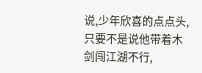说,少年欣喜的点点头,只要不是说他带着木剑闯江湖不行,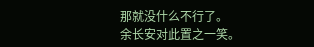那就没什么不行了。
余长安对此置之一笑。